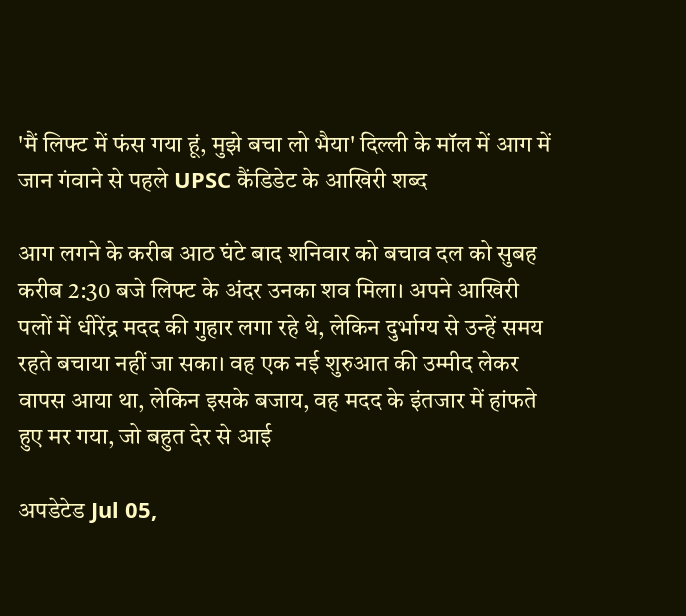'मैं लिफ्ट में फंस गया हूं, मुझे बचा लो भैया' दिल्ली के मॉल में आग में जान गंवाने से पहले UPSC कैंडिडेट के आखिरी शब्द

आग लगने के करीब आठ घंटे बाद शनिवार को बचाव दल को सुबह करीब 2:30 बजे लिफ्ट के अंदर उनका शव मिला। अपने आखिरी पलों में धीरेंद्र मदद की गुहार लगा रहे थे, लेकिन दुर्भाग्य से उन्हें समय रहते बचाया नहीं जा सका। वह एक नई शुरुआत की उम्मीद लेकर वापस आया था, लेकिन इसके बजाय, वह मदद के इंतजार में हांफते हुए मर गया, जो बहुत देर से आई

अपडेटेड Jul 05,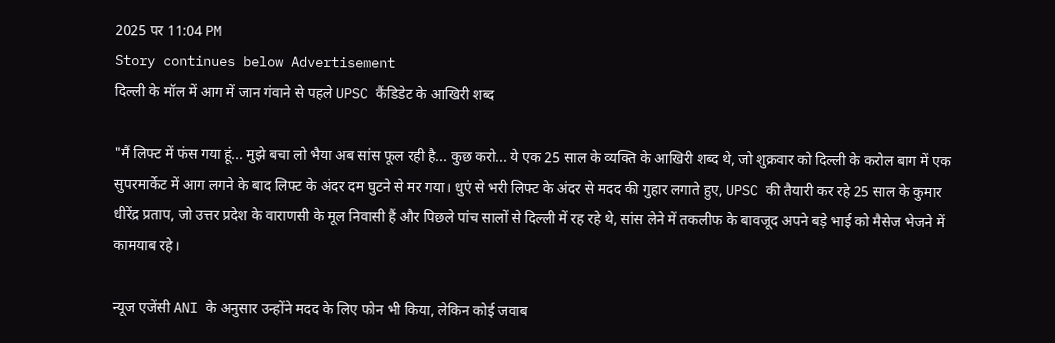2025 पर 11:04 PM
Story continues below Advertisement
दिल्ली के मॉल में आग में जान गंवाने से पहले UPSC कैंडिडेट के आखिरी शब्द

"मैं लिफ्ट में फंस गया हूं... मुझे बचा लो भैया अब सांस फूल रही है... कुछ करो... ये एक 25 साल के व्यक्ति के आखिरी शब्द थे, जो शुक्रवार को दिल्ली के करोल बाग में एक सुपरमार्केट में आग लगने के बाद लिफ्ट के अंदर दम घुटने से मर गया। धुएं से भरी लिफ्ट के अंदर से मदद की गुहार लगाते हुए, UPSC की तैयारी कर रहे 25 साल के कुमार धीरेंद्र प्रताप, जो उत्तर प्रदेश के वाराणसी के मूल निवासी हैं और पिछले पांच सालों से दिल्ली में रह रहे थे, सांस लेने में तकलीफ के बावजूद अपने बड़े भाई को मैसेज भेजने में कामयाब रहे।

न्यूज एजेंसी ANI के अनुसार उन्होंने मदद के लिए फोन भी किया, लेकिन कोई जवाब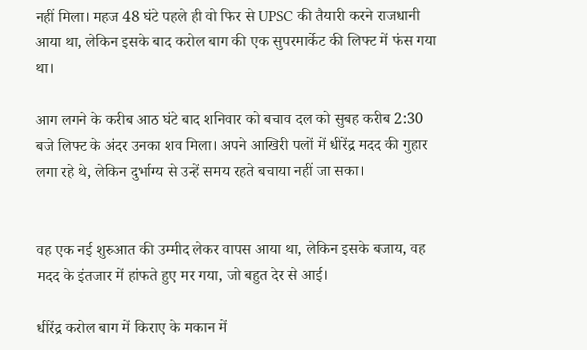नहीं मिला। महज 48 घंटे पहले ही वो फिर से UPSC की तैयारी करने राजधानी आया था, लेकिन इसके बाद करोल बाग की एक सुपरमार्केट की लिफ्ट में फंस गया था।

आग लगने के करीब आठ घंटे बाद शनिवार को बचाव दल को सुबह करीब 2:30 बजे लिफ्ट के अंदर उनका शव मिला। अपने आखिरी पलों में धीरेंद्र मदद की गुहार लगा रहे थे, लेकिन दुर्भाग्य से उन्हें समय रहते बचाया नहीं जा सका।


वह एक नई शुरुआत की उम्मीद लेकर वापस आया था, लेकिन इसके बजाय, वह मदद के इंतजार में हांफते हुए मर गया, जो बहुत देर से आई।

धीरेंद्र करोल बाग में किराए के मकान में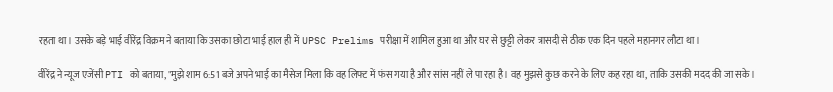रहता था। उसके बड़े भाई वीरेंद्र विक्रम ने बताया कि उसका छोटा भाई हाल ही में UPSC Prelims परीक्षा में शामिल हुआ था और घर से छुट्टी लेकर त्रासदी से ठीक एक दिन पहले महानगर लौटा था।

वीरेंद्र ने न्यूज एजेंसी PTI को बताया, "मुझे शाम 6:51 बजे अपने भाई का मैसेज मिला कि वह लिफ्ट में फंस गया है और सांस नहीं ले पा रहा है। वह मुझसे कुछ करने के लिए कह रहा था, ताकि उसकी मदद की जा सके।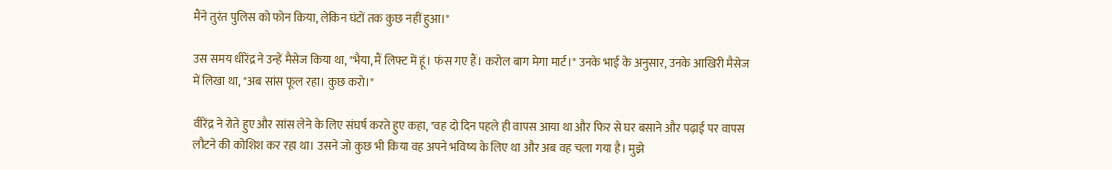मैंने तुरंत पुलिस को फोन किया, लेकिन घंटों तक कुछ नहीं हुआ।"

उस समय धीरेंद्र ने उन्हें मैसेज किया था, "भैया, मैं लिफ्ट में हूं। फंस गए हैं। करोल बाग मेगा मार्ट।" उनके भाई के अनुसार, उनके आखिरी मैसेज में लिखा था, "अब सांस फूल रहा। कुछ करो।"

वीरेंद्र ने रोते हुए और सांस लेने के लिए संघर्ष करते हुए कहा, "वह दो दिन पहले ही वापस आया था और फिर से घर बसाने और पढ़ाई पर वापस लौटने की कोशिश कर रहा था। उसने जो कुछ भी किया वह अपने भविष्य के लिए था और अब वह चला गया है। मुझे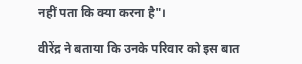नहीं पता कि क्या करना है"।

वीरेंद्र ने बताया कि उनके परिवार को इस बात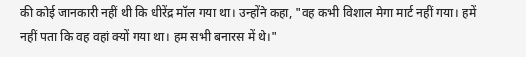की कोई जानकारी नहीं थी कि धीरेंद्र मॉल गया था। उन्होंने कहा, "वह कभी विशाल मेगा मार्ट नहीं गया। हमें नहीं पता कि वह वहां क्यों गया था। हम सभी बनारस में थे।"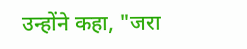उन्होंने कहा, "जरा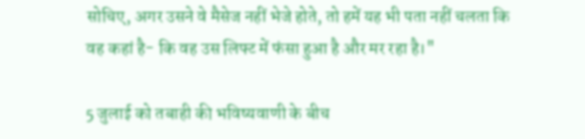सोचिए, अगर उसने वे मैसेज नहीं भेजे होते, तो हमें यह भी पता नहीं चलता कि वह कहां है- कि वह उस लिफ्ट में फंसा हुआ है और मर रहा है।"

5 जुलाई को तबाही की भविष्यवाणी के बीच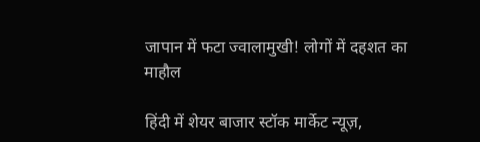जापान में फटा ज्वालामुखी! लोगों में दहशत का माहौल

हिंदी में शेयर बाजार स्टॉक मार्केट न्यूज़,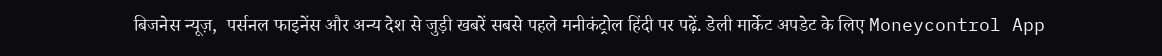बिजनेस न्यूज़,  पर्सनल फाइनेंस और अन्य देश से जुड़ी खबरें सबसे पहले मनीकंट्रोल हिंदी पर पढ़ें. डेली मार्केट अपडेट के लिए Moneycontrol App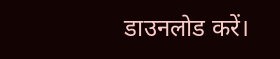डाउनलोड करें।